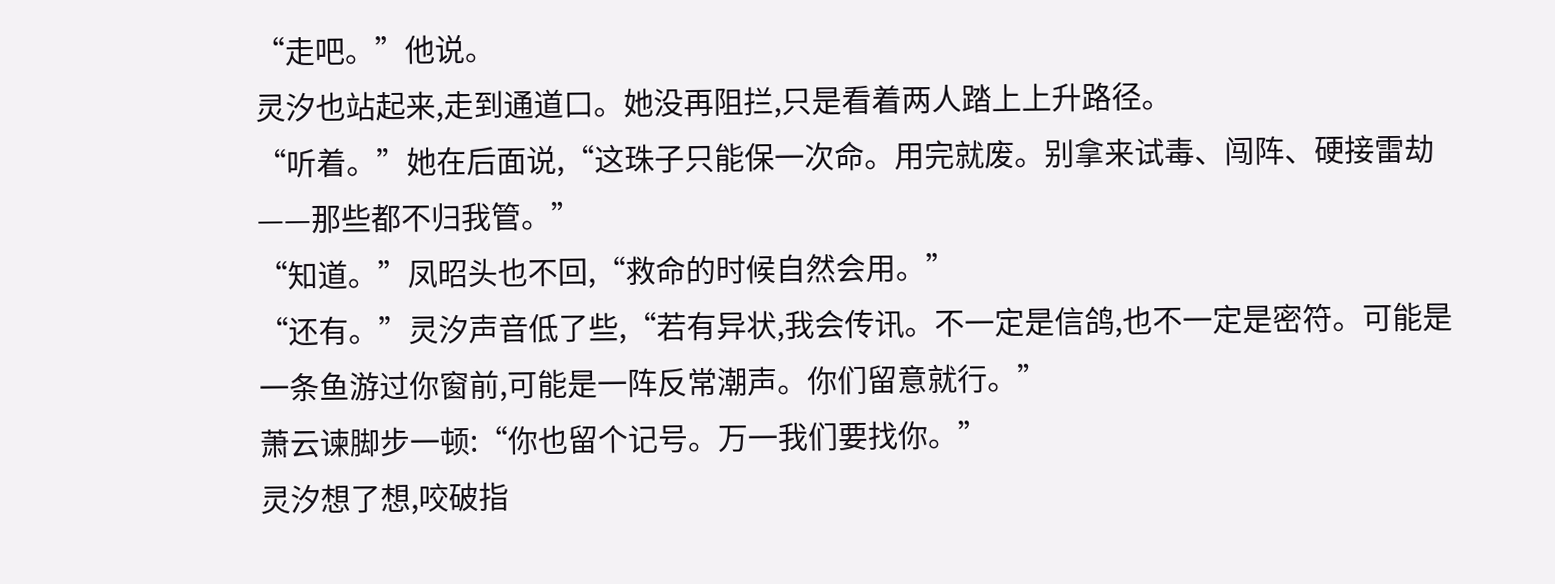“走吧。”他说。
灵汐也站起来,走到通道口。她没再阻拦,只是看着两人踏上上升路径。
“听着。”她在后面说,“这珠子只能保一次命。用完就废。别拿来试毒、闯阵、硬接雷劫——那些都不归我管。”
“知道。”凤昭头也不回,“救命的时候自然会用。”
“还有。”灵汐声音低了些,“若有异状,我会传讯。不一定是信鸽,也不一定是密符。可能是一条鱼游过你窗前,可能是一阵反常潮声。你们留意就行。”
萧云谏脚步一顿:“你也留个记号。万一我们要找你。”
灵汐想了想,咬破指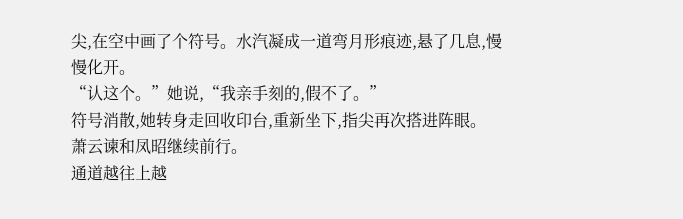尖,在空中画了个符号。水汽凝成一道弯月形痕迹,悬了几息,慢慢化开。
“认这个。”她说,“我亲手刻的,假不了。”
符号消散,她转身走回收印台,重新坐下,指尖再次搭进阵眼。
萧云谏和凤昭继续前行。
通道越往上越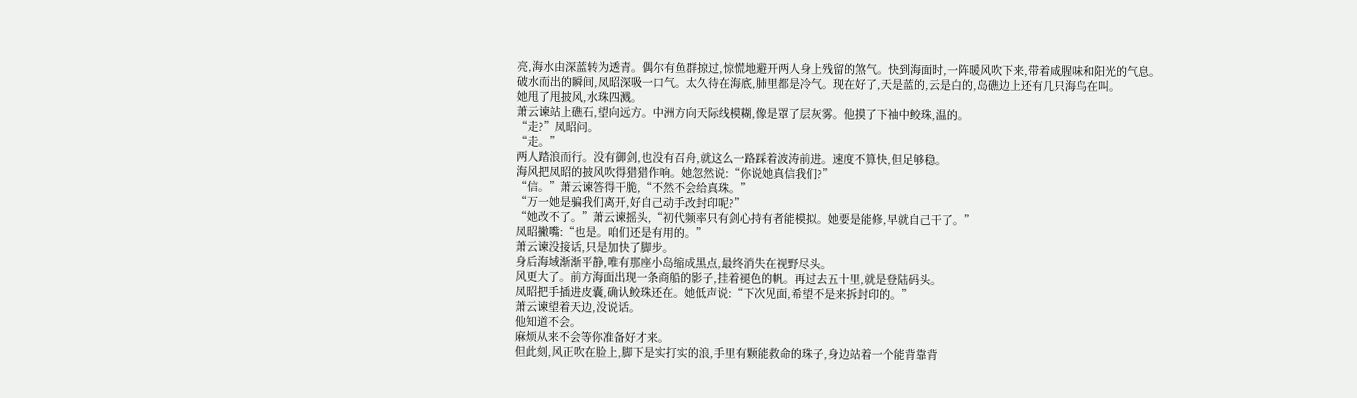亮,海水由深蓝转为透青。偶尔有鱼群掠过,惊慌地避开两人身上残留的煞气。快到海面时,一阵暖风吹下来,带着咸腥味和阳光的气息。
破水而出的瞬间,凤昭深吸一口气。太久待在海底,肺里都是冷气。现在好了,天是蓝的,云是白的,岛礁边上还有几只海鸟在叫。
她甩了甩披风,水珠四溅。
萧云谏站上礁石,望向远方。中洲方向天际线模糊,像是罩了层灰雾。他摸了下袖中鲛珠,温的。
“走?”凤昭问。
“走。”
两人踏浪而行。没有御剑,也没有召舟,就这么一路踩着波涛前进。速度不算快,但足够稳。
海风把凤昭的披风吹得猎猎作响。她忽然说:“你说她真信我们?”
“信。”萧云谏答得干脆,“不然不会给真珠。”
“万一她是骗我们离开,好自己动手改封印呢?”
“她改不了。”萧云谏摇头,“初代频率只有剑心持有者能模拟。她要是能修,早就自己干了。”
凤昭撇嘴:“也是。咱们还是有用的。”
萧云谏没接话,只是加快了脚步。
身后海域渐渐平静,唯有那座小岛缩成黑点,最终消失在视野尽头。
风更大了。前方海面出现一条商船的影子,挂着褪色的帆。再过去五十里,就是登陆码头。
凤昭把手插进皮囊,确认鲛珠还在。她低声说:“下次见面,希望不是来拆封印的。”
萧云谏望着天边,没说话。
他知道不会。
麻烦从来不会等你准备好才来。
但此刻,风正吹在脸上,脚下是实打实的浪,手里有颗能救命的珠子,身边站着一个能背靠背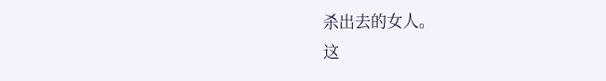杀出去的女人。
这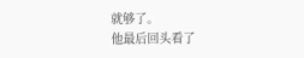就够了。
他最后回头看了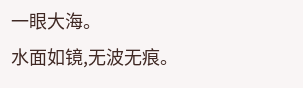一眼大海。
水面如镜,无波无痕。